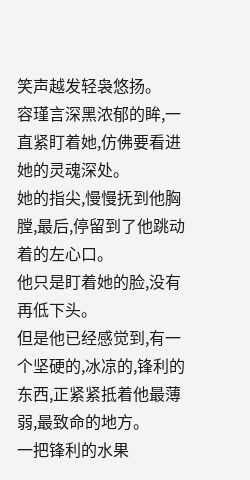笑声越发轻袅悠扬。
容瑾言深黑浓郁的眸,一直紧盯着她,仿佛要看进她的灵魂深处。
她的指尖,慢慢抚到他胸膛,最后,停留到了他跳动着的左心口。
他只是盯着她的脸,没有再低下头。
但是他已经感觉到,有一个坚硬的,冰凉的,锋利的东西,正紧紧抵着他最薄弱,最致命的地方。
一把锋利的水果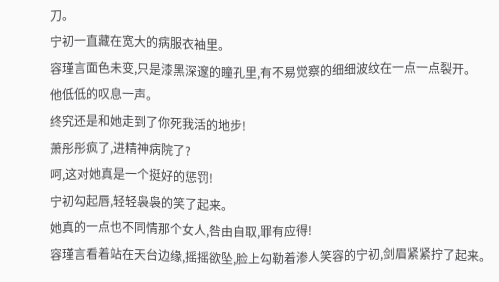刀。
宁初一直藏在宽大的病服衣袖里。
容瑾言面色未变,只是漆黑深邃的瞳孔里,有不易觉察的细细波纹在一点一点裂开。
他低低的叹息一声。
终究还是和她走到了你死我活的地步!
萧彤彤疯了,进精神病院了?
呵,这对她真是一个挺好的惩罚!
宁初勾起唇,轻轻袅袅的笑了起来。
她真的一点也不同情那个女人,咎由自取,罪有应得!
容瑾言看着站在天台边缘,摇摇欲坠,脸上勾勒着渗人笑容的宁初,剑眉紧紧拧了起来。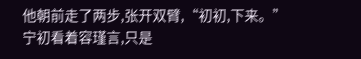他朝前走了两步,张开双臂,“初初,下来。”
宁初看着容瑾言,只是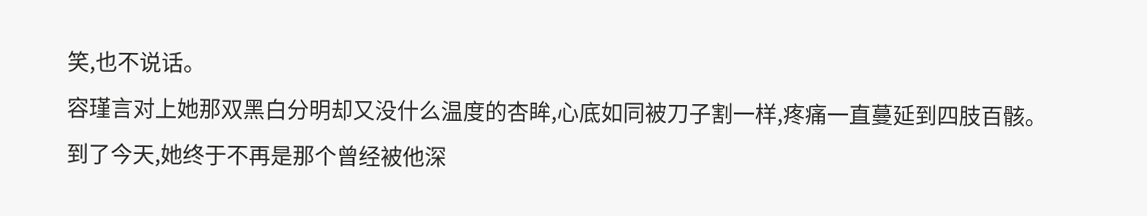笑,也不说话。
容瑾言对上她那双黑白分明却又没什么温度的杏眸,心底如同被刀子割一样,疼痛一直蔓延到四肢百骸。
到了今天,她终于不再是那个曾经被他深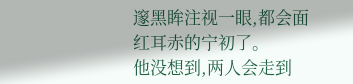邃黑眸注视一眼,都会面红耳赤的宁初了。
他没想到,两人会走到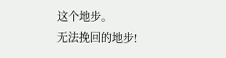这个地步。
无法挽回的地步!